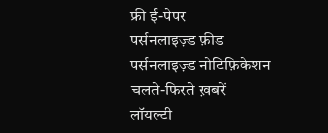फ्री ई-पेपर
पर्सनलाइज़्ड फ़ीड
पर्सनलाइज़्ड नोटिफ़िकेशन
चलते-फिरते ख़बरें
लॉयल्टी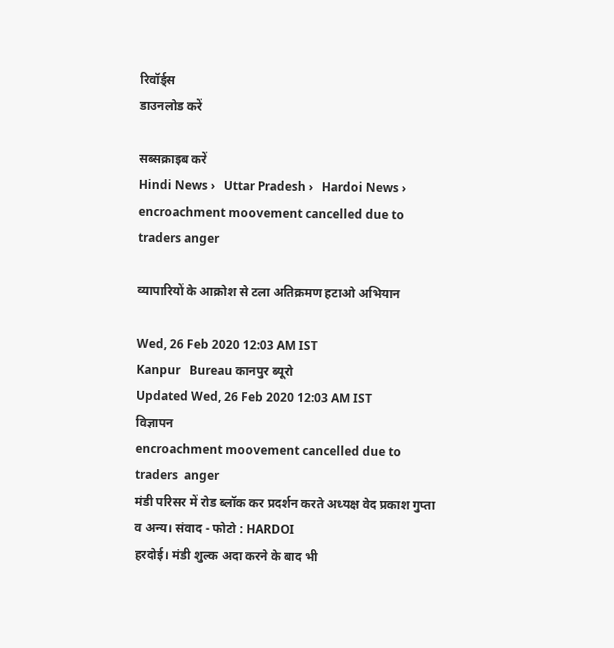रिवॉर्ड्स
डाउनलोड करें

सब्सक्राइब करें
Hindi News ›   Uttar Pradesh ›   Hardoi News ›   encroachment moovement cancelled due to traders anger

व्यापारियों के आक्रोश से टला अतिक्रमण हटाओ अभियान

Wed, 26 Feb 2020 12:03 AM IST
Kanpur   Bureau कानपुर ब्यूरो
Updated Wed, 26 Feb 2020 12:03 AM IST
विज्ञापन
encroachment moovement cancelled due to traders  anger
मंडी परिसर में रोड ब्लॉक कर प्रदर्शन करते अध्यक्ष वेद प्रकाश गुप्ता व अन्य। संवाद - फोटो : HARDOI
हरदोई। मंडी शुल्क अदा करने के बाद भी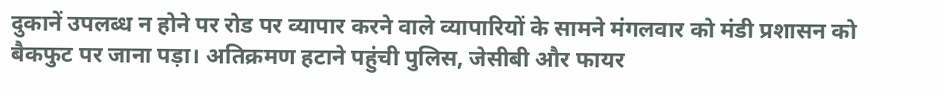दुकानें उपलब्ध न होने पर रोड पर व्यापार करने वाले व्यापारियों के सामने मंगलवार को मंडी प्रशासन को बैकफुट पर जाना पड़ा। अतिक्रमण हटाने पहुंची पुलिस, जेसीबी और फायर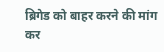ब्रिगेड को बाहर करने की मांग कर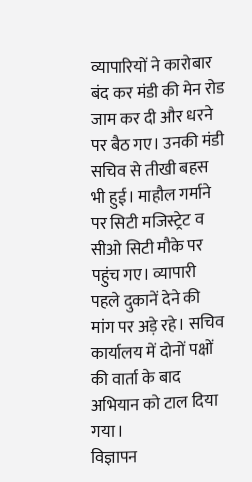व्यापारियों ने कारोबार बंद कर मंडी की मेन रोड जाम कर दी और धरने पर बैठ गए। उनकी मंडी सचिव से तीखी बहस भी हुई। माहौल गर्माने पर सिटी मजिस्ट्रेट व सीओ सिटी मौके पर पहुंच गए। व्यापारी पहले दुकानें देने की मांग पर अड़े रहे। सचिव कार्यालय में दोनों पक्षों की वार्ता के बाद अभियान को टाल दिया गया।
विज्ञापन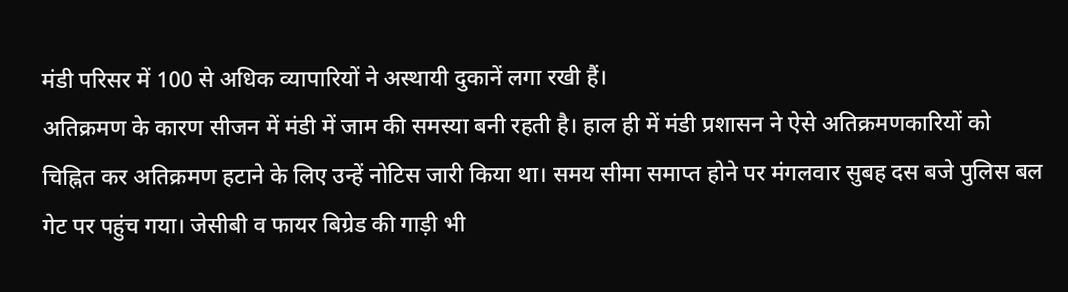मंडी परिसर में 100 से अधिक व्यापारियों ने अस्थायी दुकानें लगा रखी हैं।
अतिक्रमण के कारण सीजन में मंडी में जाम की समस्या बनी रहती है। हाल ही में मंडी प्रशासन ने ऐसे अतिक्रमणकारियों को चिह्नित कर अतिक्रमण हटाने के लिए उन्हें नोटिस जारी किया था। समय सीमा समाप्त होने पर मंगलवार सुबह दस बजे पुलिस बल गेट पर पहुंच गया। जेसीबी व फायर बिग्रेड की गाड़ी भी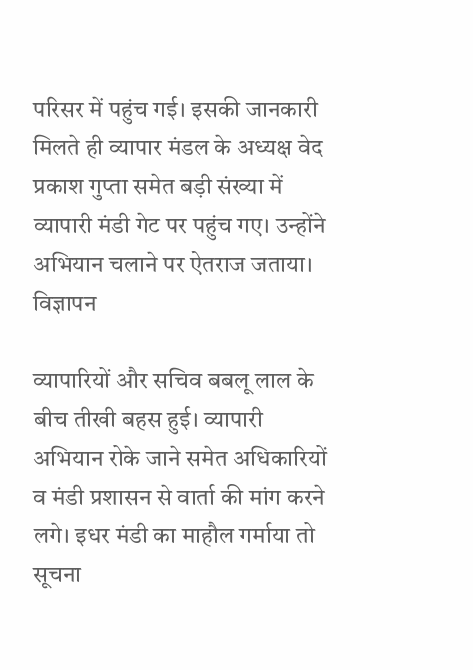परिसर में पहुंच गई। इसकी जानकारी मिलते ही व्यापार मंडल के अध्यक्ष वेद प्रकाश गुप्ता समेत बड़ी संख्या में व्यापारी मंडी गेट पर पहुंच गए। उन्होंने अभियान चलाने पर ऐतराज जताया।
विज्ञापन

व्यापारियों और सचिव बबलू लाल के बीच तीखी बहस हुई। व्यापारी अभियान रोके जाने समेत अधिकारियों व मंडी प्रशासन से वार्ता की मांग करने लगे। इधर मंडी का माहौल गर्माया तो सूचना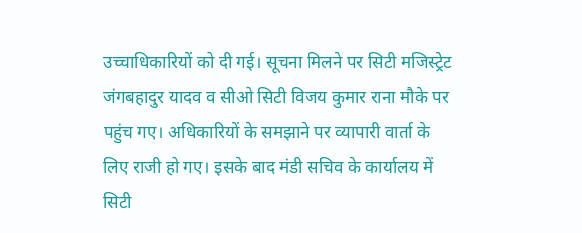उच्चाधिकारियों को दी गई। सूचना मिलने पर सिटी मजिस्ट्रेट जंगबहादुर यादव व सीओ सिटी विजय कुमार राना मौके पर पहुंच गए। अधिकारियों के समझाने पर व्यापारी वार्ता के लिए राजी हो गए। इसके बाद मंडी सचिव के कार्यालय में सिटी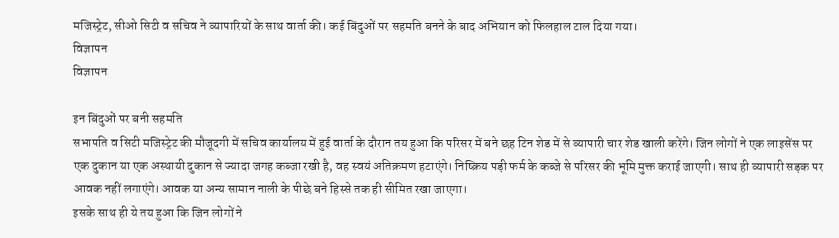मजिस्ट्रेट, सीओ सिटी व सचिव ने व्यापारियों के साथ वार्ता की। कई बिंदुओं पर सहमति बनने के बाद अभियान को फिलहाल टाल दिया गया।
विज्ञापन
विज्ञापन

इन बिंदुओं पर बनी सहमति
सभापति व सिटी मजिस्ट्रेट की मौजूदगी में सचिव कार्यालय में हुई वार्ता के दौरान तय हुआ कि परिसर में बने छह टिन शेड में से व्यापारी चार शेड खाली करेंगे। जिन लोगों ने एक लाइसेंस पर एक दुकान या एक अस्थायी दुकान से ज्यादा जगह कब्जा रखी है, वह स्वयं अतिक्रमण हटाएंगे। निष्क्रिय पड़ी फर्म के कब्जे से परिसर की भूमि मुक्त कराई जाएगी। साथ ही व्यापारी सड़क पर आवक नहीं लगाएंगे। आवक या अन्य सामान नाली के पीछे बने हिस्से तक ही सीमित रखा जाएगा।
इसके साथ ही ये तय हुआ कि जिन लोगों ने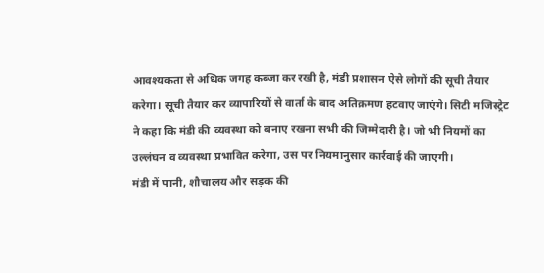आवश्यकता से अधिक जगह कब्जा कर रखी है, मंडी प्रशासन ऐसे लोगों की सूची तैयार करेगा। सूची तैयार कर व्यापारियों से वार्ता के बाद अतिक्रमण हटवाए जाएंगे। सिटी मजिस्ट्रेट ने कहा कि मंडी की व्यवस्था को बनाए रखना सभी की जिम्मेदारी है। जो भी नियमों का उल्लंघन व व्यवस्था प्रभावित करेगा, उस पर नियमानुसार कार्रवाई की जाएगी।
मंडी में पानी, शौचालय और सड़क की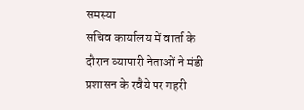समस्या
सचिव कार्यालय में वार्ता के दौरान व्यापारी नेताओं ने मंडी प्रशासन के रवैये पर गहरी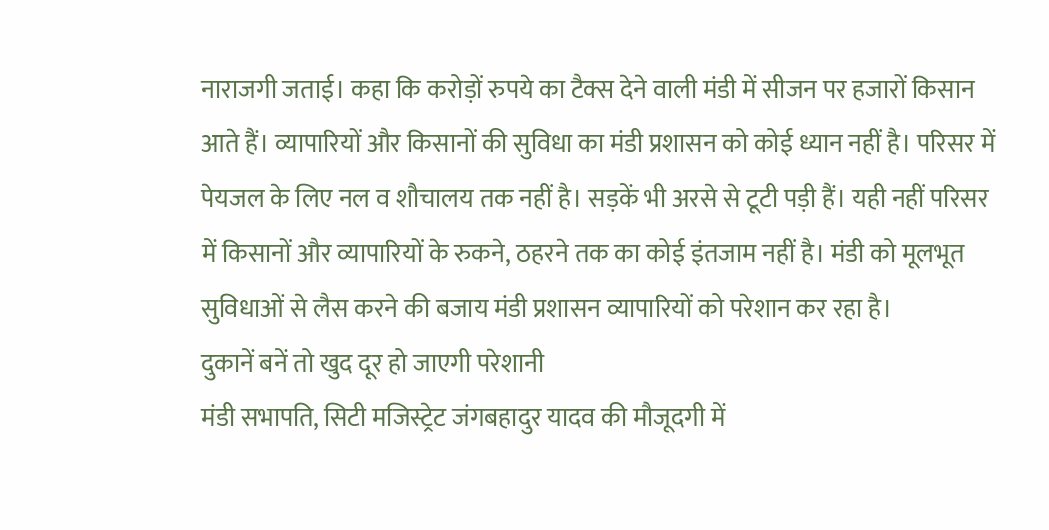नाराजगी जताई। कहा कि करोड़ों रुपये का टैक्स देने वाली मंडी में सीजन पर हजारों किसान आते हैं। व्यापारियों और किसानों की सुविधा का मंडी प्रशासन को कोई ध्यान नहीं है। परिसर में पेयजल के लिए नल व शौचालय तक नहीं है। सड़कें भी अरसे से टूटी पड़ी हैं। यही नहीं परिसर में किसानों और व्यापारियों के रुकने, ठहरने तक का कोई इंतजाम नहीं है। मंडी को मूलभूत सुविधाओं से लैस करने की बजाय मंडी प्रशासन व्यापारियों को परेशान कर रहा है।
दुकानें बनें तो खुद दूर हो जाएगी परेशानी
मंडी सभापति, सिटी मजिस्ट्रेट जंगबहादुर यादव की मौजूदगी में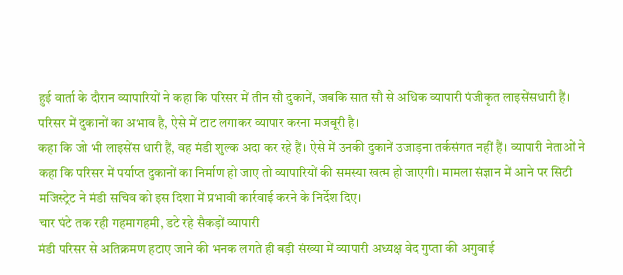हुई वार्ता के दौरान व्यापारियों ने कहा कि परिसर में तीन सौ दुकानें, जबकि सात सौ से अधिक व्यापारी पंजीकृत लाइसेंसधारी हैं। परिसर में दुकानों का अभाव है, ऐसे में टाट लगाकर व्यापार करना मजबूरी है।
कहा कि जो भी लाइसेंस धारी हैं, वह मंडी शुल्क अदा कर रहे हैं। ऐसे में उनकी दुकानें उजाड़ना तर्कसंगत नहीं हैं। व्यापारी नेताओं ने कहा कि परिसर में पर्याप्त दुकानों का निर्माण हो जाए तो व्यापारियों की समस्या खत्म हो जाएगी। मामला संज्ञान में आने पर सिटी मजिस्ट्रेट ने मंडी सचिव को इस दिशा में प्रभावी कार्रवाई करने के निर्देश दिए।
चार घंटे तक रही गहमागहमी, डटे रहे सैकड़ों व्यापारी
मंडी परिसर से अतिक्रमण हटाए जाने की भनक लगते ही बड़ी संख्या में व्यापारी अध्यक्ष वेद गुप्ता की अगुवाई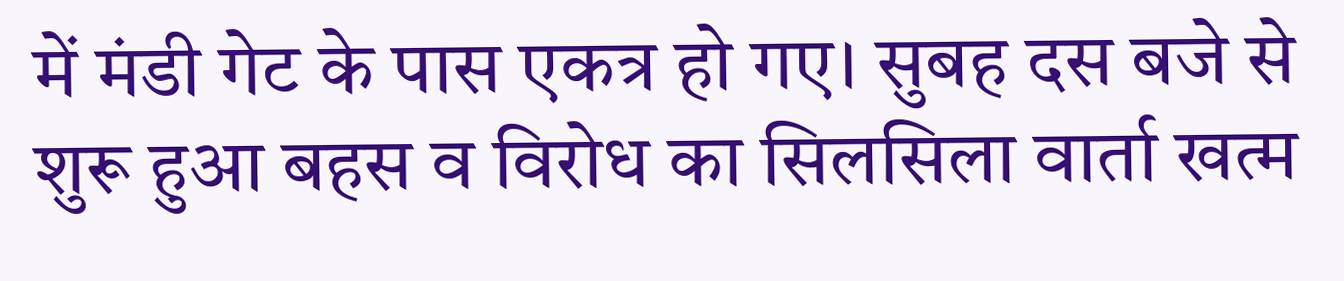में मंडी गेट के पास एकत्र हो गए। सुबह दस बजे से शुरू हुआ बहस व विरोध का सिलसिला वार्ता खत्म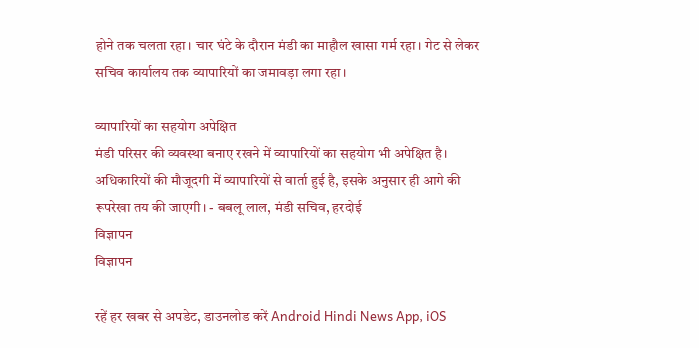होने तक चलता रहा। चार घंटे के दौरान मंडी का माहौल खासा गर्म रहा। गेट से लेकर सचिव कार्यालय तक व्यापारियों का जमावड़ा लगा रहा।

व्यापारियों का सहयोग अपेक्षित
मंडी परिसर की व्यवस्था बनाए रखने में व्यापारियों का सहयोग भी अपेक्षित है। अधिकारियों की मौजूदगी में व्यापारियों से वार्ता हुई है, इसके अनुसार ही आगे की रूपरेखा तय की जाएगी। - बबलू लाल, मंडी सचिव, हरदोई
विज्ञापन
विज्ञापन

रहें हर खबर से अपडेट, डाउनलोड करें Android Hindi News App, iOS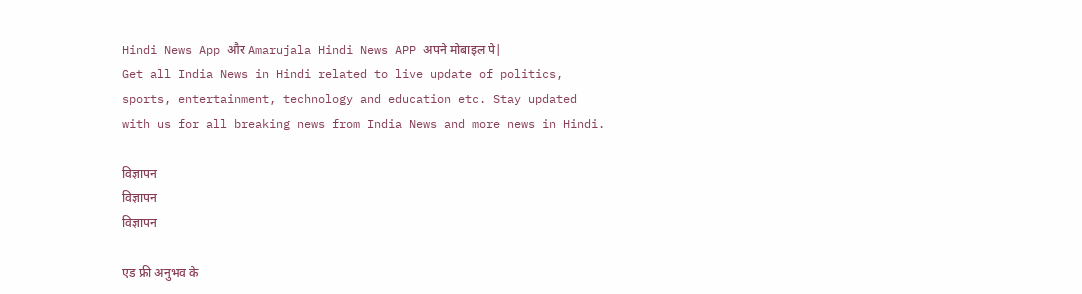Hindi News App और Amarujala Hindi News APP अपने मोबाइल पे|
Get all India News in Hindi related to live update of politics, sports, entertainment, technology and education etc. Stay updated with us for all breaking news from India News and more news in Hindi.

विज्ञापन
विज्ञापन
विज्ञापन

एड फ्री अनुभव के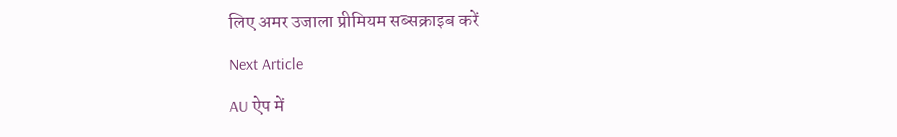लिए अमर उजाला प्रीमियम सब्सक्राइब करें

Next Article

AU ऐप में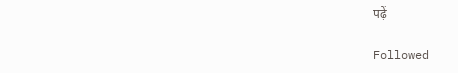पढ़ें

Followed